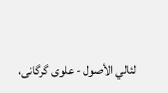لئالي الأصول - علوی گرگانی،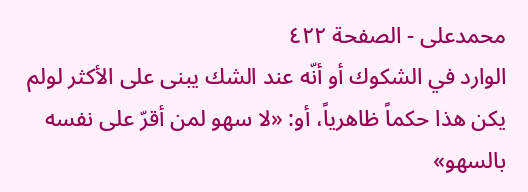محمدعلی - الصفحة ٤٢٢
الوارد في الشكوك أو أنّه عند الشك يبنى على الأكثر لولم يكن هذا حكماً ظاهرياً، أو: «لا سهو لمن أقرّ على نفسه بالسهو»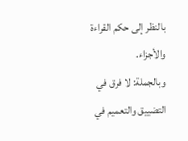بالنظر إلى حكم القراءة والأجزاء.
وبالجملة: لا فرق في التضييق والتعميم في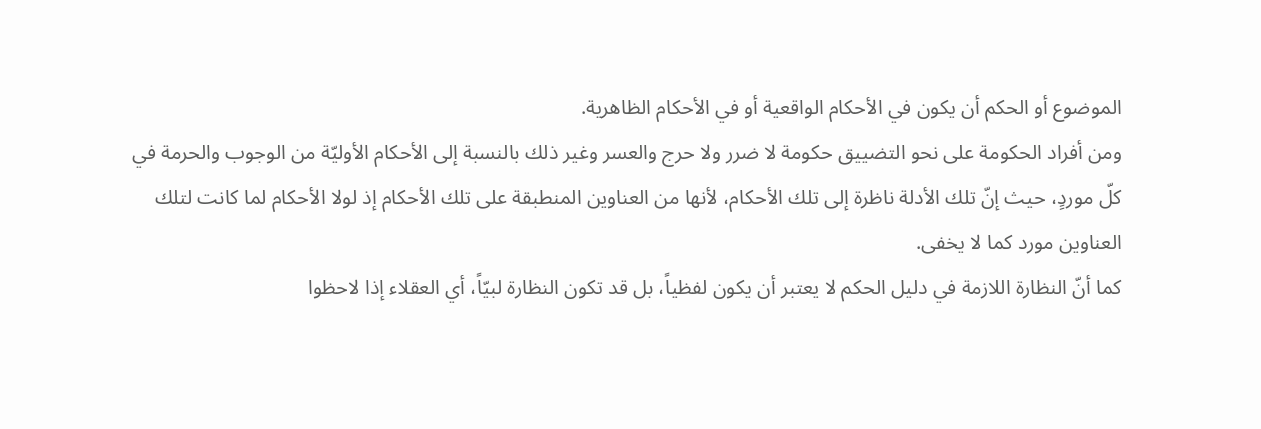الموضوع أو الحكم أن يكون في الأحكام الواقعية أو في الأحكام الظاهرية.
ومن أفراد الحكومة على نحو التضييق حكومة لا ضرر ولا حرج والعسر وغير ذلك بالنسبة إلى الأحكام الأوليّة من الوجوب والحرمة في كلّ موردٍ، حيث إنّ تلك الأدلة ناظرة إلى تلك الأحكام، لأنها من العناوين المنطبقة على تلك الأحكام إذ لولا الأحكام لما كانت لتلك العناوين مورد كما لا يخفى.
كما أنّ النظارة اللازمة في دليل الحكم لا يعتبر أن يكون لفظياً، بل قد تكون النظارة لبيّاً، أي العقلاء إذا لاحظوا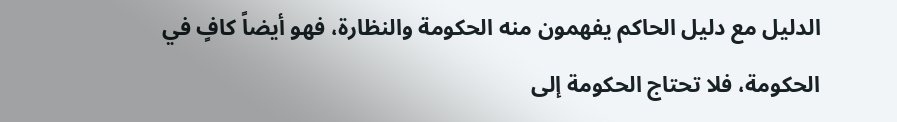الدليل مع دليل الحاكم يفهمون منه الحكومة والنظارة، فهو أيضاً كافٍ في الحكومة، فلا تحتاج الحكومة إلى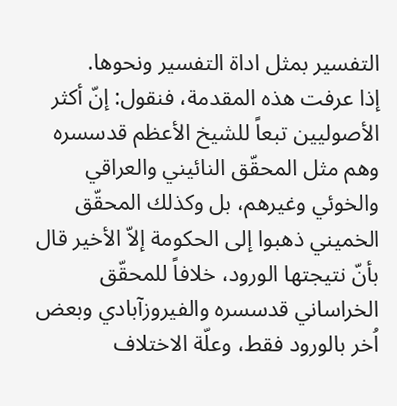التفسير بمثل اداة التفسير ونحوها.
إذا عرفت هذه المقدمة، فنقول: إنّ أكثر الأصوليين تبعاً للشيخ الأعظم قدسسره وهم مثل المحقّق النائيني والعراقي والخوئي وغيرهم، بل وكذلك المحقّق الخميني ذهبوا إلى الحكومة إلاّ الأخير قال بأنّ نتيجتها الورود، خلافاً للمحقّق الخراساني قدسسره والفيروزآبادي وبعض اُخر بالورود فقط، وعلّة الاختلاف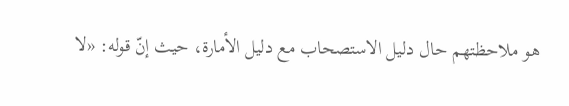هو ملاحظتهم حال دليل الاستصحاب مع دليل الأمارة، حيث إنّ قوله: «لا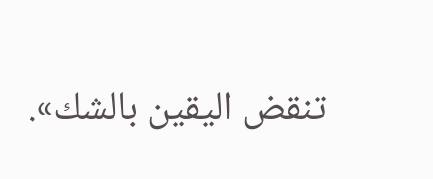تنقض اليقين بالشك».